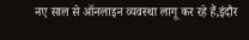नए साल से ऑनलाइन व्यवस्था लागू कर रहे हैं,इंदौर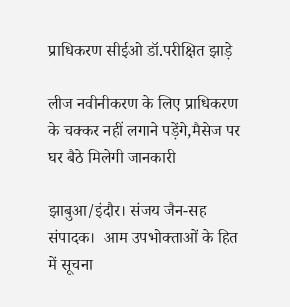प्राधिकरण सीईओ डॉ.परीक्षित झाड़े

लीज नवीनीकरण के लिए प्राधिकरण के चक्कर नहीं लगाने पड़ेंगे,मैसेज पर घर बैठे मिलेगी जानकारी

झाबुआ/इंदौर। संजय जैन-सह संपादक।  आम उपभोक्ताओं के हित में सूचना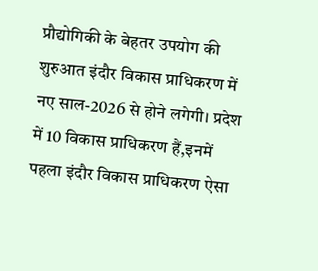प्रौद्योगिकी के बेहतर उपयोग की शुरुआत इंदौर विकास प्राधिकरण में नए साल-2026 से होने लगेगी। प्रदेश में 10 विकास प्राधिकरण हैं,इनमें पहला इंदौर विकास प्राधिकरण ऐसा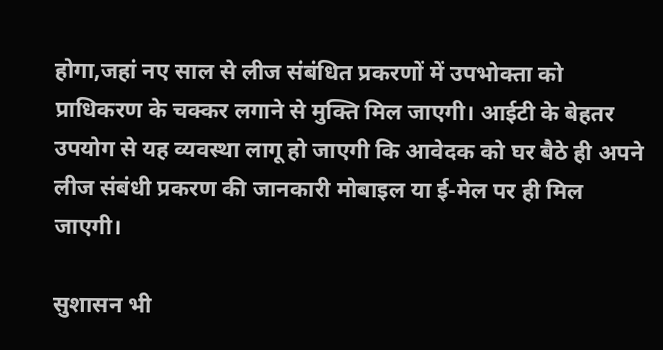होगा,जहां नए साल से लीज संबंधित प्रकरणों में उपभोक्ता को प्राधिकरण के चक्कर लगाने से मुक्ति मिल जाएगी। आईटी के बेहतर उपयोग से यह व्यवस्था लागू हो जाएगी कि आवेदक को घर बैठे ही अपने लीज संबंधी प्रकरण की जानकारी मोबाइल या ई-मेल पर ही मिल जाएगी।

सुशासन भी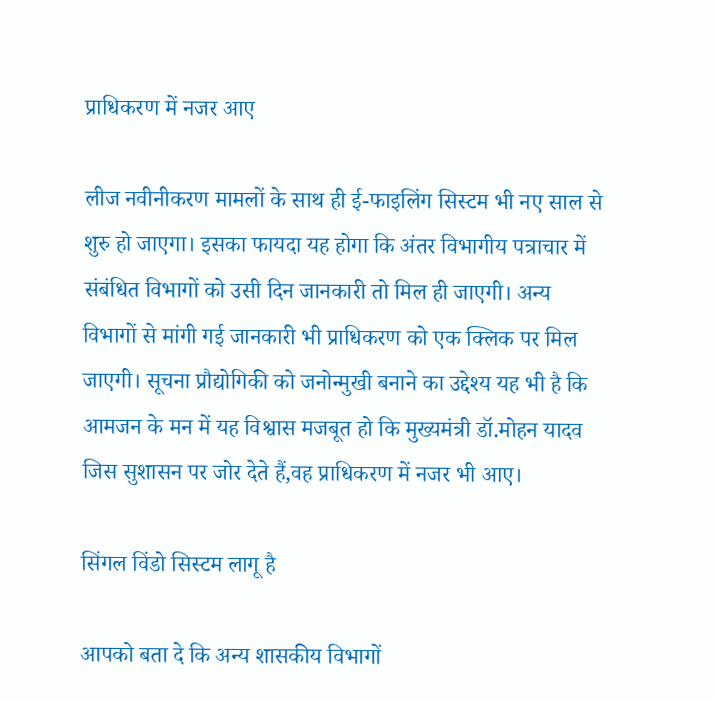प्राधिकरण में नजर आए

लीज नवीनीकरण मामलों के साथ ही ई-फाइलिंग सिस्टम भी नए साल से शुरु हो जाएगा। इसका फायदा यह होगा कि अंतर विभागीय पत्राचार में संबंधित विभागों को उसी दिन जानकारी तो मिल ही जाएगी। अन्य विभागों से मांगी गई जानकारी भी प्राधिकरण को एक क्लिक पर मिल जाएगी। सूचना प्रौद्योगिकी को जनोन्मुखी बनाने का उद्देश्य यह भी है कि आमजन के मन में यह विश्वास मजबूत हो कि मुख्यमंत्री डॉ.मोहन यादव जिस सुशासन पर जोर देते हैं,वह प्राधिकरण में नजर भी आए।

सिंगल विंडो सिस्टम लागू है

आपको बता दे कि अन्य शासकीय विभागों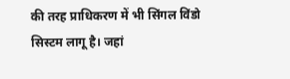की तरह प्राधिकरण में भी सिंगल विंडो सिस्टम लागू है। जहां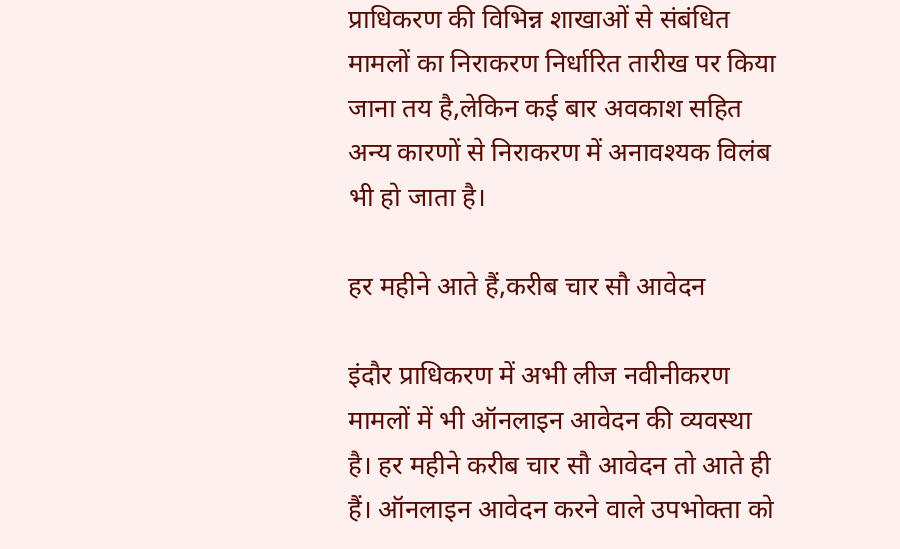प्राधिकरण की विभिन्न शाखाओं से संबंधित मामलों का निराकरण निर्धारित तारीख पर किया जाना तय है,लेकिन कई बार अवकाश सहित अन्य कारणों से निराकरण में अनावश्यक विलंब भी हो जाता है।

हर महीने आते हैं,करीब चार सौ आवेदन

इंदौर प्राधिकरण में अभी लीज नवीनीकरण मामलों में भी ऑनलाइन आवेदन की व्यवस्था है। हर महीने करीब चार सौ आवेदन तो आते ही हैं। ऑनलाइन आवेदन करने वाले उपभोक्ता को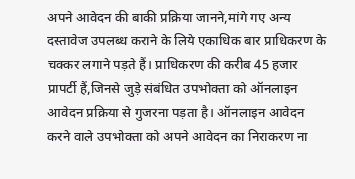अपने आवेदन की बाकी प्रक्रिया जानने,मांगे गए अन्य दस्तावेज उपलब्ध कराने के लिये एकाधिक बार प्राधिकरण के चक्कर लगाने पड़ते हैं। प्राधिकरण की करीब 45 हजार प्रापर्टी हैं,जिनसे जुड़े संबंधित उपभोक्ता को ऑनलाइन आवेदन प्रक्रिया से गुजरना पड़ता है। ऑनलाइन आवेदन करने वाले उपभोक्ता को अपने आवेदन का निराकरण ना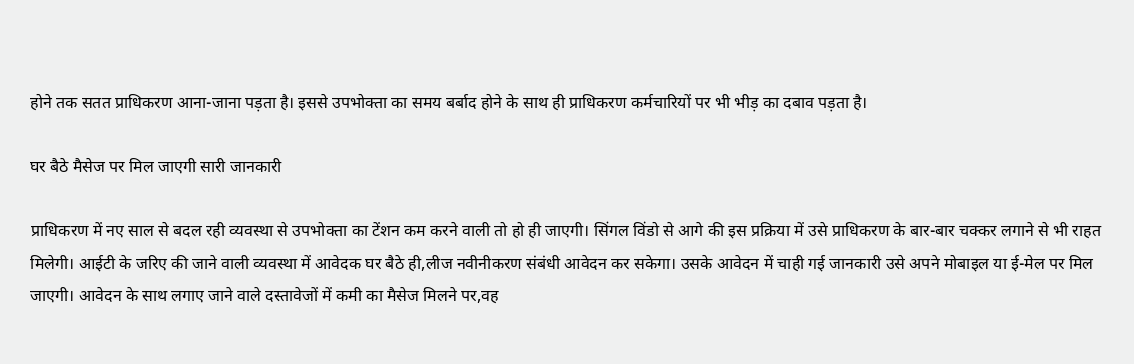होने तक सतत प्राधिकरण आना-जाना पड़ता है। इससे उपभोक्ता का समय बर्बाद होने के साथ ही प्राधिकरण कर्मचारियों पर भी भीड़ का दबाव पड़ता है।

घर बैठे मैसेज पर मिल जाएगी सारी जानकारी

प्राधिकरण में नए साल से बदल रही व्यवस्था से उपभोक्ता का टेंशन कम करने वाली तो हो ही जाएगी। सिंगल विंडो से आगे की इस प्रक्रिया में उसे प्राधिकरण के बार-बार चक्कर लगाने से भी राहत मिलेगी। आईटी के जरिए की जाने वाली व्यवस्था में आवेदक घर बैठे ही,लीज नवीनीकरण संबंधी आवेदन कर सकेगा। उसके आवेदन में चाही गई जानकारी उसे अपने मोबाइल या ई-मेल पर मिल जाएगी। आवेदन के साथ लगाए जाने वाले दस्तावेजों में कमी का मैसेज मिलने पर,वह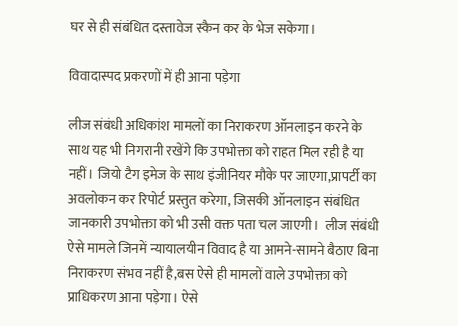घर से ही संबंधित दस्तावेज स्कैन कर के भेज सकेगा।

विवादास्पद प्रकरणों में ही आना पड़ेगा

लीज संबंधी अधिकांश मामलों का निराकरण ऑनलाइन करने के साथ यह भी निगरानी रखेंगे कि उपभोक्ता को राहत मिल रही है या नहीं। जियो टैग इमेज के साथ इंजीनियर मौके पर जाएगा,प्रापर्टी का अवलोकन कर रिपोर्ट प्रस्तुत करेगा, जिसकी ऑनलाइन संबंधित जानकारी उपभोक्ता को भी उसी वक्त पता चल जाएगी।  लीज संबंधी ऐसे मामले जिनमें न्यायालयीन विवाद है या आमने-सामने बैठाए बिना निराकरण संभव नहीं है,बस ऐसे ही मामलों वाले उपभोक्ता को प्राधिकरण आना पड़ेगा। ऐसे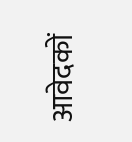आवेदकों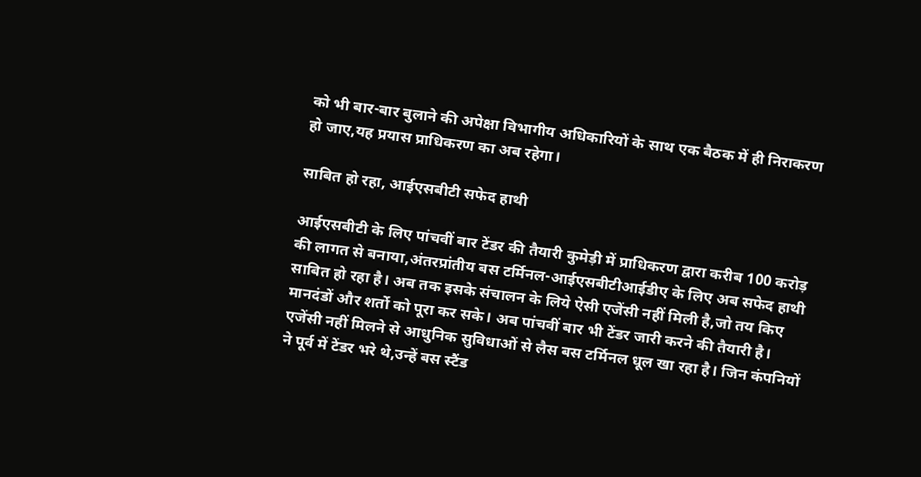को भी बार-बार बुलाने की अपेक्षा विभागीय अधिकारियों के साथ एक बैठक में ही निराकरण हो जाए,यह प्रयास प्राधिकरण का अब रहेगा।

साबित हो रहा, आईएसबीटी सफेद हाथी

आईएसबीटी के लिए पांचवीं बार टेंडर की तैयारी कुमेड़ी में प्राधिकरण द्वारा करीब 100 करोड़ की लागत से बनाया,अंतरप्रांतीय बस टर्मिनल-आईएसबीटीआईडीए के लिए अब सफेद हाथी साबित हो रहा है। अब तक इसके संचालन के लिये ऐसी एजेंसी नहीं मिली है,जो तय किए मानदंडों और शर्तो को पूरा कर सके। अब पांचवीं बार भी टेंडर जारी करने की तैयारी है। एजेंसी नहीं मिलने से आधुनिक सुविधाओं से लैस बस टर्मिनल धूल खा रहा है। जिन कंपनियों ने पूर्व में टेंडर भरे थे,उन्हें बस स्टैंड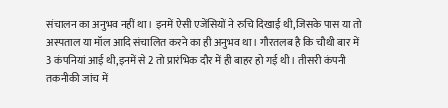संचालन का अनुभव नहीं था। इनमें ऐसी एजेंसियों ने रुचि दिखाई थी,जिसके पास या तो अस्पताल या मॉल आदि संचालित करने का ही अनुभव था। गौरतलब है कि चौथी बार में 3 कंपनियां आई थी,इनमें से 2 तो प्रारंभिक दौर में ही बाहर हो गई थी। तीसरी कंपनी तकनीकी जांच में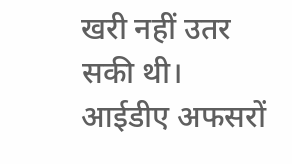खरी नहीं उतर सकी थी। आईडीए अफसरों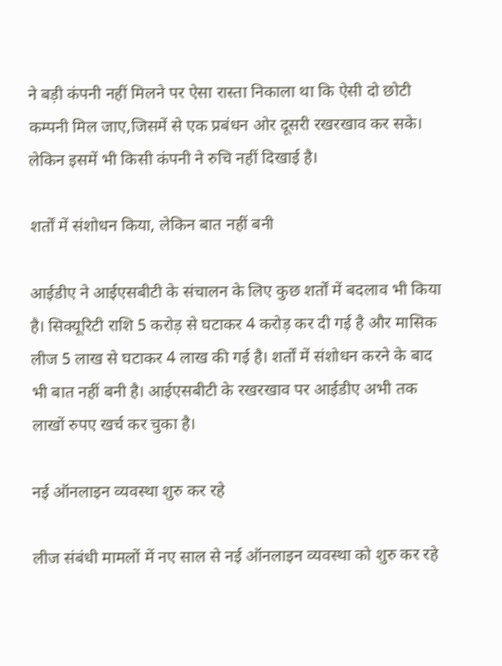ने बड़ी कंपनी नहीं मिलने पर ऐसा रास्ता निकाला था कि ऐसी दो छोटी कम्पनी मिल जाए,जिसमें से एक प्रबंधन ओर दूसरी रखरखाव कर सके। लेकिन इसमें भी किसी कंपनी ने रुचि नहीं दिखाई है।

शर्तों में संशोधन किया, लेकिन बात नहीं बनी

आईडीए ने आईएसबीटी के संचालन के लिए कुछ शर्तों में बदलाव भी किया है। सिक्यूरिटी राशि 5 करोड़ से घटाकर 4 करोड़ कर दी गई है और मासिक लीज 5 लाख से घटाकर 4 लाख की गई है। शर्तों में संशोधन करने के बाद भी बात नहीं बनी है। आईएसबीटी के रखरखाव पर आईडीए अभी तक लाखों रुपए खर्च कर चुका है।

नई ऑनलाइन व्यवस्था शुरु कर रहे

लीज संबंधी मामलों में नए साल से नई ऑनलाइन व्यवस्था को शुरु कर रहे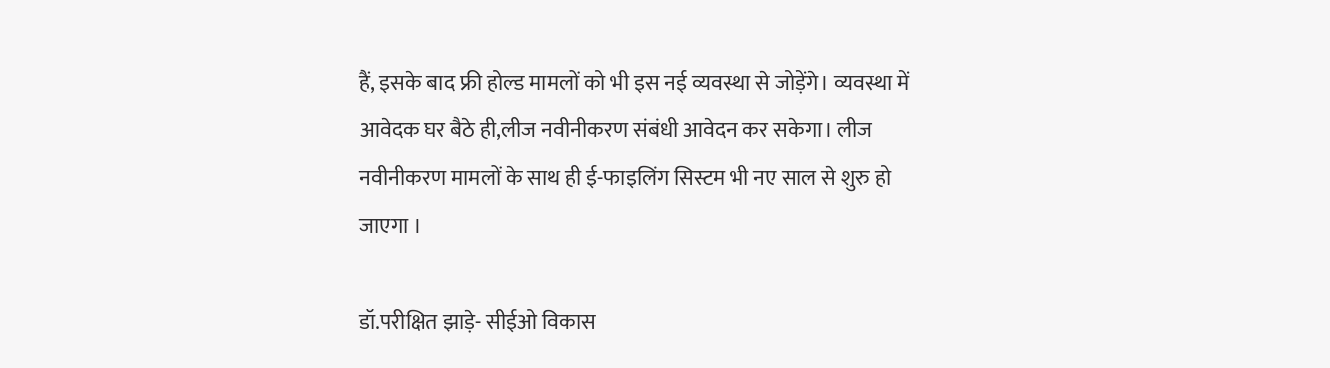हैं, इसके बाद फ्री होल्ड मामलों को भी इस नई व्यवस्था से जोड़ेंगे। व्यवस्था में आवेदक घर बैठे ही,लीज नवीनीकरण संबंधी आवेदन कर सकेगा। लीज नवीनीकरण मामलों के साथ ही ई-फाइलिंग सिस्टम भी नए साल से शुरु हो जाएगा ।

डॉ.परीक्षित झाड़े- सीईओ विकास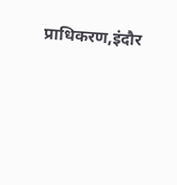प्राधिकरण,इंदौर